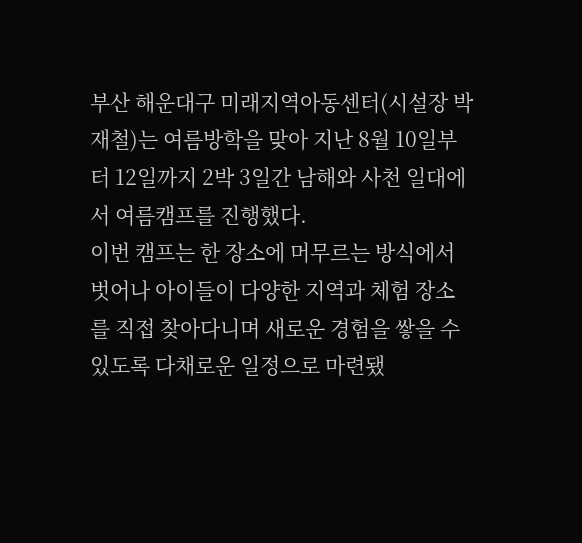부산 해운대구 미래지역아동센터(시설장 박재철)는 여름방학을 맞아 지난 8월 10일부터 12일까지 2박 3일간 남해와 사천 일대에서 여름캠프를 진행했다.
이번 캠프는 한 장소에 머무르는 방식에서 벗어나 아이들이 다양한 지역과 체험 장소를 직접 찾아다니며 새로운 경험을 쌓을 수 있도록 다채로운 일정으로 마련됐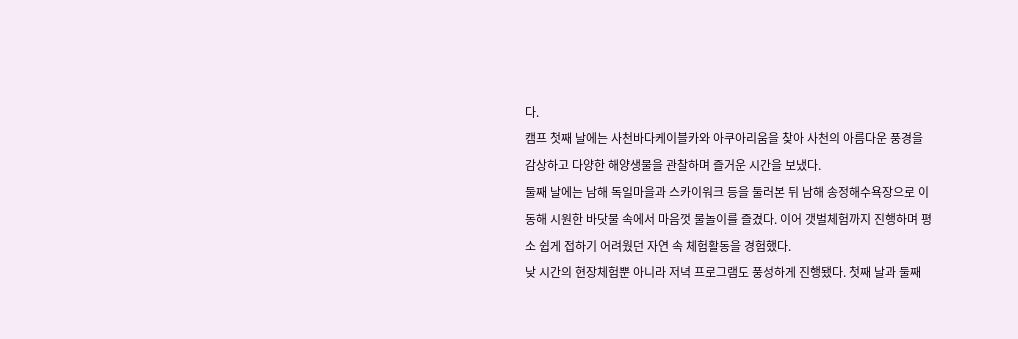다.
캠프 첫째 날에는 사천바다케이블카와 아쿠아리움을 찾아 사천의 아름다운 풍경을 감상하고 다양한 해양생물을 관찰하며 즐거운 시간을 보냈다.
둘째 날에는 남해 독일마을과 스카이워크 등을 둘러본 뒤 남해 송정해수욕장으로 이동해 시원한 바닷물 속에서 마음껏 물놀이를 즐겼다. 이어 갯벌체험까지 진행하며 평소 쉽게 접하기 어려웠던 자연 속 체험활동을 경험했다.
낮 시간의 현장체험뿐 아니라 저녁 프로그램도 풍성하게 진행됐다. 첫째 날과 둘째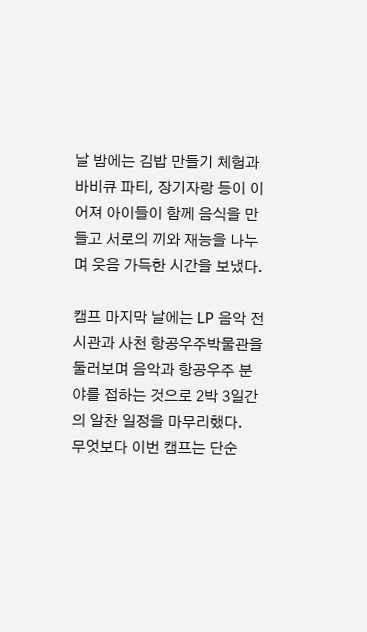날 밤에는 김밥 만들기 체험과 바비큐 파티, 장기자랑 등이 이어져 아이들이 함께 음식을 만들고 서로의 끼와 재능을 나누며 웃음 가득한 시간을 보냈다.

캠프 마지막 날에는 LP 음악 전시관과 사천 항공우주박물관을 둘러보며 음악과 항공우주 분야를 접하는 것으로 2박 3일간의 알찬 일정을 마무리했다.
무엇보다 이번 캠프는 단순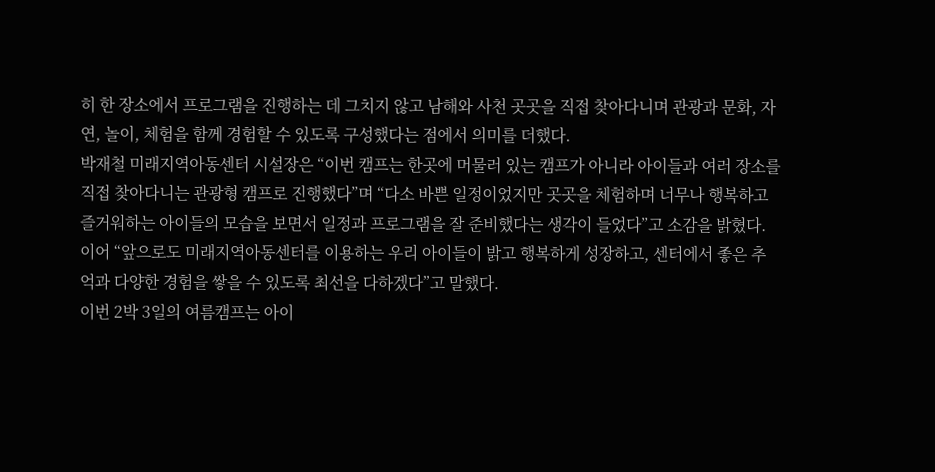히 한 장소에서 프로그램을 진행하는 데 그치지 않고 남해와 사천 곳곳을 직접 찾아다니며 관광과 문화, 자연, 놀이, 체험을 함께 경험할 수 있도록 구성했다는 점에서 의미를 더했다.
박재철 미래지역아동센터 시설장은 “이번 캠프는 한곳에 머물러 있는 캠프가 아니라 아이들과 여러 장소를 직접 찾아다니는 관광형 캠프로 진행했다”며 “다소 바쁜 일정이었지만 곳곳을 체험하며 너무나 행복하고 즐거워하는 아이들의 모습을 보면서 일정과 프로그램을 잘 준비했다는 생각이 들었다”고 소감을 밝혔다.
이어 “앞으로도 미래지역아동센터를 이용하는 우리 아이들이 밝고 행복하게 성장하고, 센터에서 좋은 추억과 다양한 경험을 쌓을 수 있도록 최선을 다하겠다”고 말했다.
이번 2박 3일의 여름캠프는 아이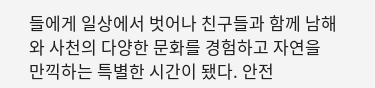들에게 일상에서 벗어나 친구들과 함께 남해와 사천의 다양한 문화를 경험하고 자연을 만끽하는 특별한 시간이 됐다. 안전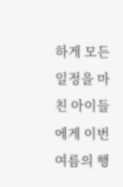하게 모든 일정을 마친 아이들에게 이번 여름의 행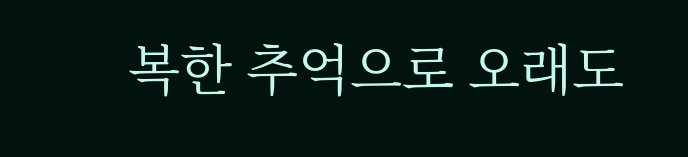복한 추억으로 오래도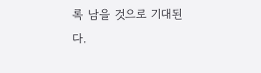록 남을 것으로 기대된다.